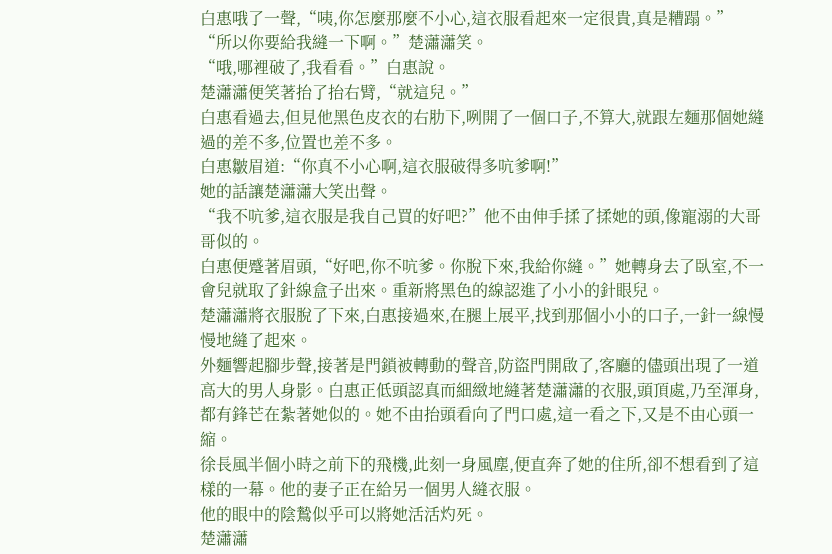白惠哦了一聲,“咦,你怎麼那麼不小心,這衣服看起來一定很貴,真是糟蹋。”
“所以你要給我縫一下啊。”楚瀟瀟笑。
“哦,哪裡破了,我看看。”白惠說。
楚瀟瀟便笑著抬了抬右臂,“就這兒。”
白惠看過去,但見他黑色皮衣的右肋下,咧開了一個口子,不算大,就跟左麵那個她縫過的差不多,位置也差不多。
白惠皺眉道:“你真不小心啊,這衣服破得多吭爹啊!”
她的話讓楚瀟瀟大笑出聲。
“我不吭爹,這衣服是我自己買的好吧?”他不由伸手揉了揉她的頭,像寵溺的大哥哥似的。
白惠便蹙著眉頭,“好吧,你不吭爹。你脫下來,我給你縫。”她轉身去了臥室,不一會兒就取了針線盒子出來。重新將黑色的線認進了小小的針眼兒。
楚瀟瀟將衣服脫了下來,白惠接過來,在腿上展平,找到那個小小的口子,一針一線慢慢地縫了起來。
外麵響起腳步聲,接著是門鎖被轉動的聲音,防盜門開啟了,客廳的儘頭出現了一道高大的男人身影。白惠正低頭認真而細緻地縫著楚瀟瀟的衣服,頭頂處,乃至渾身,都有鋒芒在紮著她似的。她不由抬頭看向了門口處,這一看之下,又是不由心頭一縮。
徐長風半個小時之前下的飛機,此刻一身風塵,便直奔了她的住所,卻不想看到了這樣的一幕。他的妻子正在給另一個男人縫衣服。
他的眼中的陰鷙似乎可以將她活活灼死。
楚瀟瀟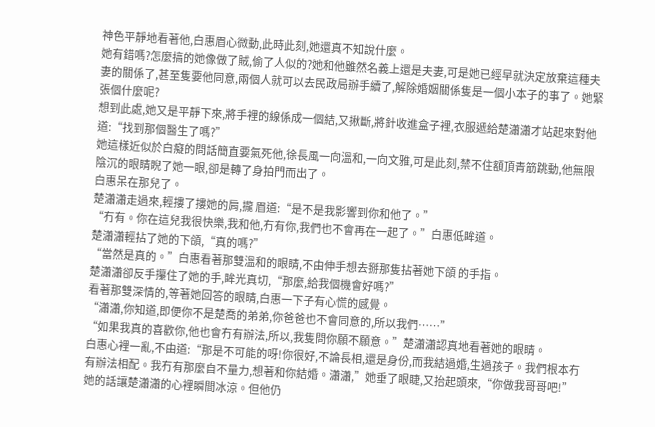神色平靜地看著他,白惠眉心微動,此時此刻,她還真不知說什麼。
她有錯嗎?怎麼搞的她像做了賊,偷了人似的?她和他雖然名義上還是夫妻,可是她已經早就決定放棄這種夫妻的關係了,甚至隻要他同意,兩個人就可以去民政局辦手續了,解除婚姻關係隻是一個小本子的事了。她緊張個什麼呢?
想到此處,她又是平靜下來,將手裡的線係成一個結,又揪斷,將針收進盒子裡,衣服遞給楚瀟瀟才站起來對他道:“找到那個醫生了嗎?”
她這樣近似於白癡的問話簡直要氣死他,徐長風一向溫和,一向文雅,可是此刻,禁不住額頂青筋跳動,他無限陰沉的眼睛睨了她一眼,卻是轉了身拍門而出了。
白惠呆在那兒了。
楚瀟瀟走過來,輕摟了摟她的肩,攏 眉道:“是不是我影響到你和他了。”
“冇有。你在這兒我很快樂,我和他,冇有你,我們也不會再在一起了。”白惠低眸道。
楚瀟瀟輕拈了她的下頜,“真的嗎?”
“當然是真的。”白惠看著那雙溫和的眼睛,不由伸手想去掰那隻拈著她下頜 的手指。
楚瀟瀟卻反手攥住了她的手,眸光真切,“那麼,給我個機會好嗎?”
看著那雙深情的,等著她回答的眼睛,白惠一下子有心慌的感覺。
“瀟瀟,你知道,即便你不是楚喬的弟弟,你爸爸也不會同意的,所以我們……”
“如果我真的喜歡你,他也會冇有辦法,所以,我隻問你願不願意。”楚瀟瀟認真地看著她的眼睛。
白惠心裡一亂,不由道:“那是不可能的呀!你很好,不論長相,還是身份,而我結過婚,生過孩子。我們根本冇有辦法相配。我冇有那麼自不量力,想著和你結婚。瀟瀟,”她垂了眼睫,又抬起頭來,“你做我哥哥吧!”
她的話讓楚瀟瀟的心裡瞬間冰涼。但他仍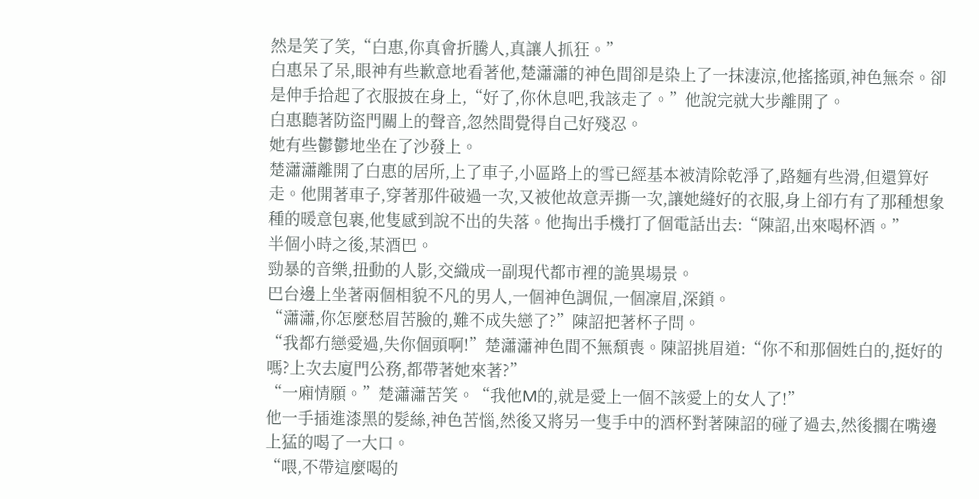然是笑了笑,“白惠,你真會折騰人,真讓人抓狂。”
白惠呆了呆,眼神有些歉意地看著他,楚瀟瀟的神色間卻是染上了一抹淒涼,他搖搖頭,神色無奈。卻是伸手拾起了衣服披在身上,“好了,你休息吧,我該走了。”他說完就大步離開了。
白惠聽著防盜門關上的聲音,忽然間覺得自己好殘忍。
她有些鬱鬱地坐在了沙發上。
楚瀟瀟離開了白惠的居所,上了車子,小區路上的雪已經基本被清除乾淨了,路麵有些滑,但還算好走。他開著車子,穿著那件破過一次,又被他故意弄撕一次,讓她縫好的衣服,身上卻冇有了那種想象種的暖意包裹,他隻感到說不出的失落。他掏出手機打了個電話出去:“陳詔,出來喝杯酒。”
半個小時之後,某酒巴。
勁暴的音樂,扭動的人影,交織成一副現代都市裡的詭異場景。
巴台邊上坐著兩個相貌不凡的男人,一個神色調侃,一個凜眉,深鎖。
“瀟瀟,你怎麼愁眉苦臉的,難不成失戀了?”陳詔把著杯子問。
“我都冇戀愛過,失你個頭啊!”楚瀟瀟神色間不無頹喪。陳詔挑眉道:“你不和那個姓白的,挺好的嗎?上次去廈門公務,都帶著她來著?”
“一廂情願。”楚瀟瀟苦笑。“我他M的,就是愛上一個不該愛上的女人了!”
他一手插進漆黑的髮絲,神色苦惱,然後又將另一隻手中的酒杯對著陳詔的碰了過去,然後擱在嘴邊上猛的喝了一大口。
“喂,不帶這麼喝的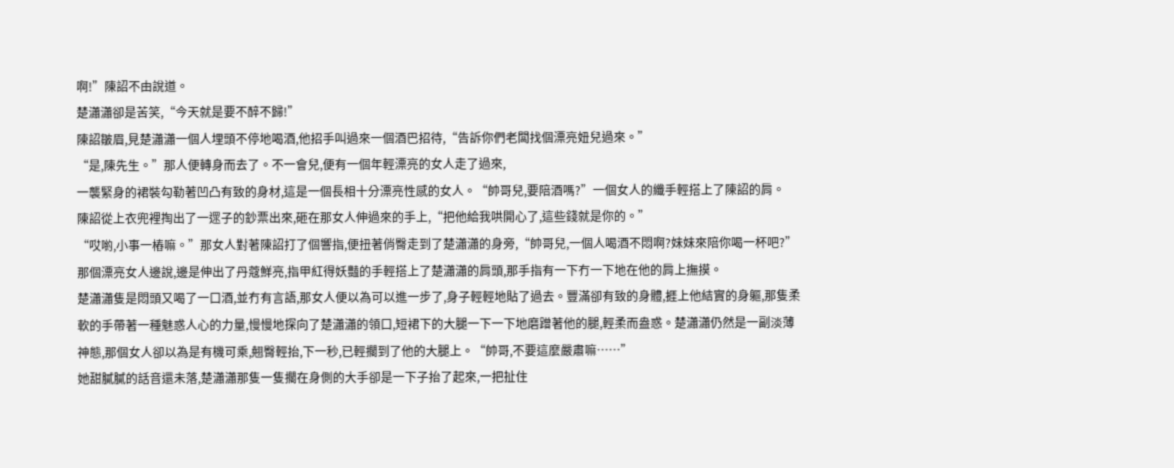啊!”陳詔不由說道。
楚瀟瀟卻是苦笑,“今天就是要不醉不歸!”
陳詔皺眉,見楚瀟瀟一個人埋頭不停地喝酒,他招手叫過來一個酒巴招待,“告訴你們老闆找個漂亮妞兒過來。”
“是,陳先生。”那人便轉身而去了。不一會兒,便有一個年輕漂亮的女人走了過來,
一襲緊身的裙裝勾勒著凹凸有致的身材,這是一個長相十分漂亮性感的女人。“帥哥兒,要陪酒嗎?”一個女人的纖手輕搭上了陳詔的肩。
陳詔從上衣兜裡掏出了一遝子的鈔票出來,砸在那女人伸過來的手上,“把他給我哄開心了,這些錢就是你的。”
“哎喲,小事一樁嘛。”那女人對著陳詔打了個響指,便扭著俏臀走到了楚瀟瀟的身旁,“帥哥兒,一個人喝酒不悶啊?妹妹來陪你喝一杯吧?”那個漂亮女人邊說,邊是伸出了丹蔻鮮亮,指甲紅得妖豔的手輕搭上了楚瀟瀟的肩頭,那手指有一下冇一下地在他的肩上撫摸。
楚瀟瀟隻是悶頭又喝了一口酒,並冇有言語,那女人便以為可以進一步了,身子輕輕地貼了過去。豐滿卻有致的身體,捱上他結實的身軀,那隻柔軟的手帶著一種魅惑人心的力量,慢慢地探向了楚瀟瀟的領口,短裙下的大腿一下一下地磨蹭著他的腿,輕柔而盎惑。楚瀟瀟仍然是一副淡薄神態,那個女人卻以為是有機可乘,翹臀輕抬,下一秒,已輕擱到了他的大腿上。“帥哥,不要這麼嚴肅嘛……”
她甜膩膩的話音還未落,楚瀟瀟那隻一隻擱在身側的大手卻是一下子抬了起來,一把扯住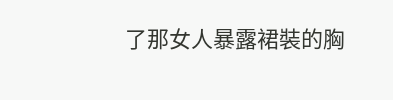了那女人暴露裙裝的胸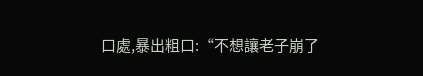口處,暴出粗口:“不想讓老子崩了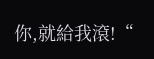你,就給我滾!“